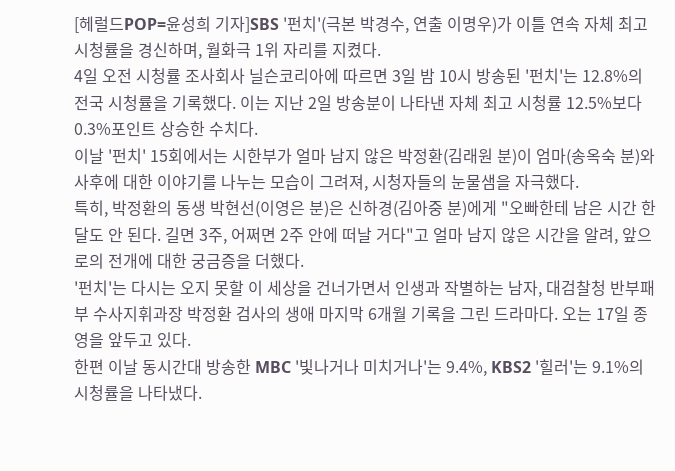[헤럴드POP=윤성희 기자]SBS '펀치'(극본 박경수, 연출 이명우)가 이틀 연속 자체 최고 시청률을 경신하며, 월화극 1위 자리를 지켰다.
4일 오전 시청률 조사회사 닐슨코리아에 따르면 3일 밤 10시 방송된 '펀치'는 12.8%의 전국 시청률을 기록했다. 이는 지난 2일 방송분이 나타낸 자체 최고 시청률 12.5%보다 0.3%포인트 상승한 수치다.
이날 '펀치' 15회에서는 시한부가 얼마 남지 않은 박정환(김래원 분)이 엄마(송옥숙 분)와 사후에 대한 이야기를 나누는 모습이 그려져, 시청자들의 눈물샘을 자극했다.
특히, 박정환의 동생 박현선(이영은 분)은 신하경(김아중 분)에게 "오빠한테 남은 시간 한 달도 안 된다. 길면 3주, 어쩌면 2주 안에 떠날 거다"고 얼마 남지 않은 시간을 알려, 앞으로의 전개에 대한 궁금증을 더했다.
'펀치'는 다시는 오지 못할 이 세상을 건너가면서 인생과 작별하는 남자, 대검찰청 반부패부 수사지휘과장 박정환 검사의 생애 마지막 6개월 기록을 그린 드라마다. 오는 17일 종영을 앞두고 있다.
한편 이날 동시간대 방송한 MBC '빛나거나 미치거나'는 9.4%, KBS2 '힐러'는 9.1%의 시청률을 나타냈다.